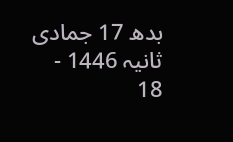بدھ 17 جمادی ثانیہ 1446 - 18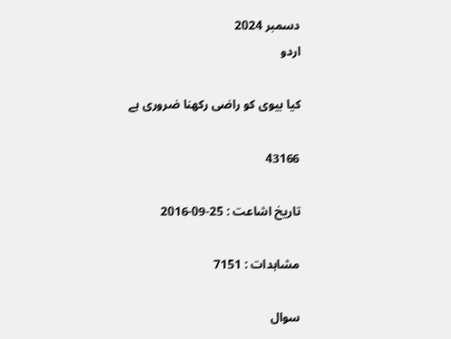دسمبر 2024
اردو

كيا بيوى كو راضى ركھنا ضرورى ہے

43166

تاریخ اشاعت : 25-09-2016

مشاہدات : 7151

سوال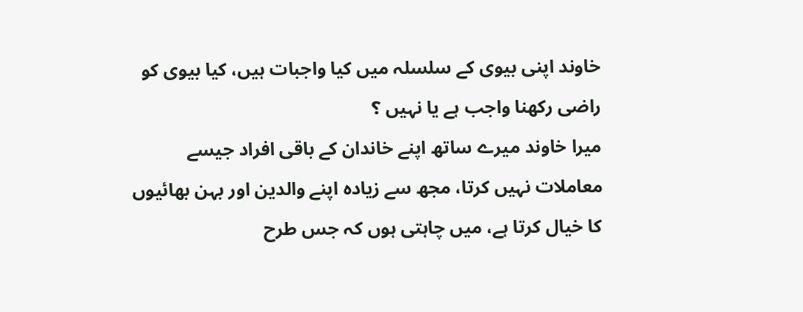خاوند اپنى بيوى كے سلسلہ ميں كيا واجبات ہيں، كيا بيوى كو راضى ركھنا واجب ہے يا نہيں ؟
ميرا خاوند ميرے ساتھ اپنے خاندان كے باقى افراد جيسے معاملات نہيں كرتا، مجھ سے زيادہ اپنے والدين اور بہن بھائيوں كا خيال كرتا ہے، ميں چاہتى ہوں كہ جس طرح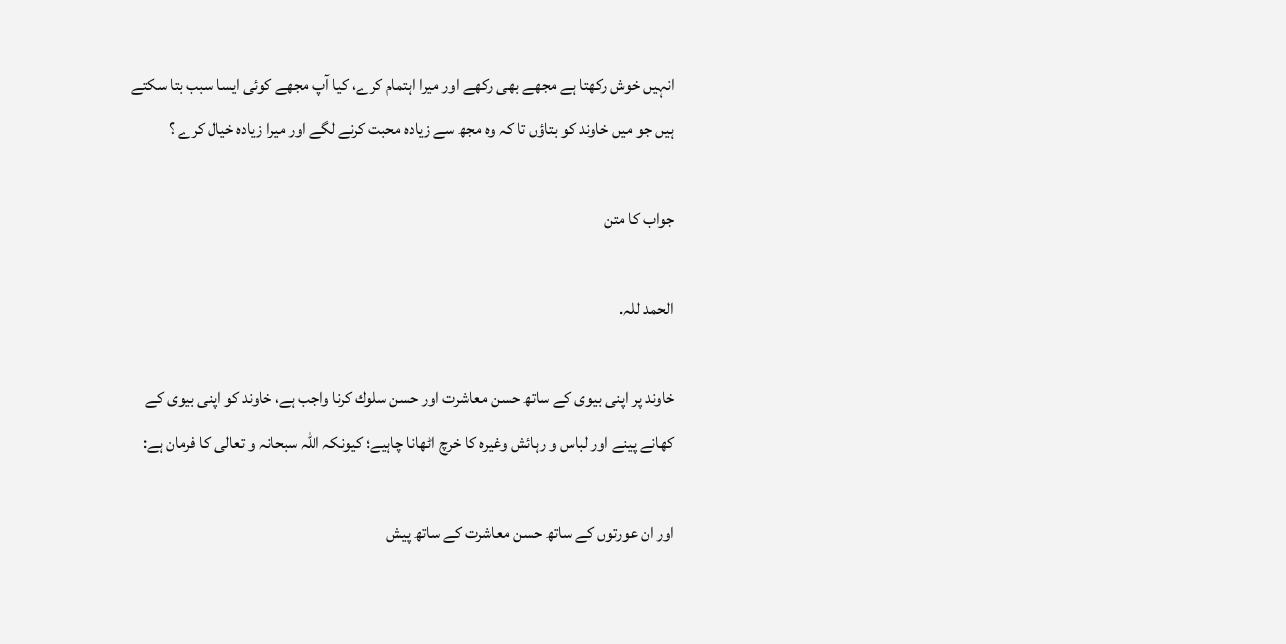انہيں خوش ركھتا ہے مجھے بھى ركھے اور ميرا اہتمام كرے، كيا آپ مجھے كوئى ايسا سبب بتا سكتے ہيں جو ميں خاوند كو بتاؤں تا كہ وہ مجھ سے زيادہ محبت كرنے لگے اور ميرا زيادہ خيال كرے ؟

جواب کا متن

الحمد للہ.

خاوند پر اپنى بيوى كے ساتھ حسن معاشرت اور حسن سلوك كرنا واجب ہے، خاوند كو اپنى بيوى كے كھانے پينے اور لباس و رہائش وغيرہ كا خرچ اٹھانا چاہيے؛ كيونكہ اللہ سبحانہ و تعالى كا فرمان ہے:

اور ان عورتوں كے ساتھ حسن معاشرت كے ساتھ پيش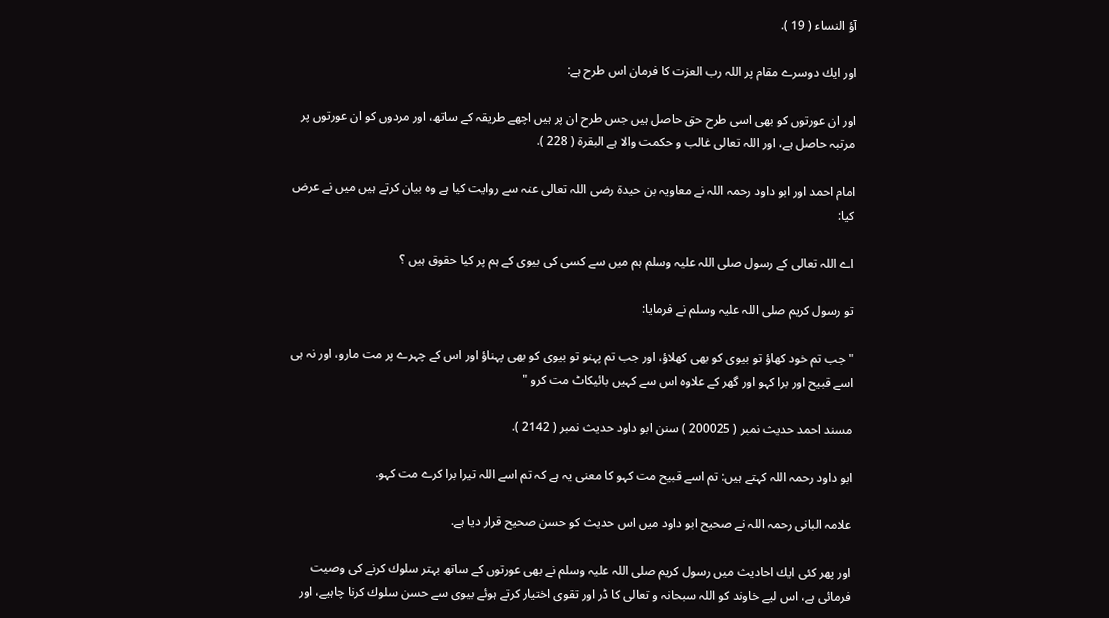آؤ النساء ( 19 ).

اور ايك دوسرے مقام پر اللہ رب العزت كا فرمان اس طرح ہے:

اور ان عورتوں كو بھى اسى طرح حق حاصل ہيں جس طرح ان پر ہيں اچھے طريقہ كے ساتھ، اور مردوں كو ان عورتوں پر مرتبہ حاصل ہے، اور اللہ تعالى غالب و حكمت والا ہے البقرۃ ( 228 ).

امام احمد اور ابو داود رحمہ اللہ نے معاويہ بن حيدۃ رضى اللہ تعالى عنہ سے روايت كيا ہے وہ بيان كرتے ہيں ميں نے عرض كيا:

اے اللہ تعالى كے رسول صلى اللہ عليہ وسلم ہم ميں سے كسى كى بيوى كے ہم پر كيا حقوق ہيں ؟

تو رسول كريم صلى اللہ عليہ وسلم نے فرمايا:

" جب تم خود كھاؤ تو بيوى كو بھى كھلاؤ، اور جب تم پہنو تو بيوى كو بھى پہناؤ اور اس كے چہرے پر مت مارو، اور نہ ہى اسے قبيح اور برا كہو اور گھر كے علاوہ اس سے كہيں بائيكاٹ مت كرو "

مسند احمد حديث نمبر ( 200025 ) سنن ابو داود حديث نمبر ( 2142 ).

ابو داود رحمہ اللہ كہتے ہيں: تم اسے قبيح مت كہو كا معنى يہ ہے كہ تم اسے اللہ تيرا برا كرے مت كہو.

علامہ البانى رحمہ اللہ نے صحيح ابو داود ميں اس حديث كو حسن صحيح قرار ديا ہے.

اور پھر كئى ايك احاديث ميں رسول كريم صلى اللہ عليہ وسلم نے بھى عورتوں كے ساتھ بہتر سلوك كرنے كى وصيت فرمائى ہے، اس ليے خاوند كو اللہ سبحانہ و تعالى كا ڈر اور تقوى اختيار كرتے ہوئے بيوى سے حسن سلوك كرنا چاہيے، اور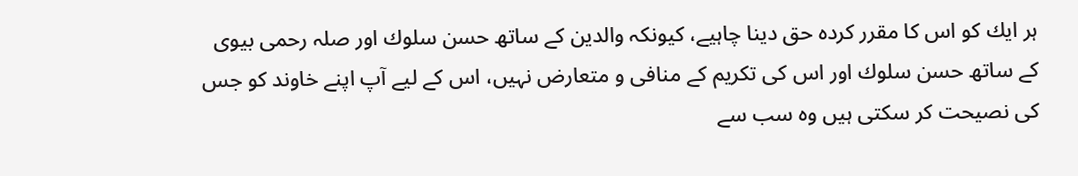ہر ايك كو اس كا مقرر كردہ حق دينا چاہيے، كيونكہ والدين كے ساتھ حسن سلوك اور صلہ رحمى بيوى كے ساتھ حسن سلوك اور اس كى تكريم كے منافى و متعارض نہيں، اس كے ليے آپ اپنے خاوند كو جس كى نصيحت كر سكتى ہيں وہ سب سے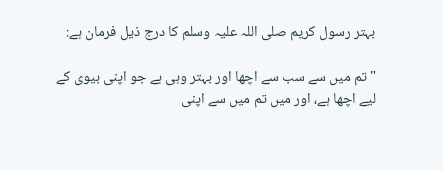بہتر رسول كريم صلى اللہ عليہ وسلم كا درج ذيل فرمان ہے:

" تم ميں سے سب سے اچھا اور بہتر وہى ہے جو اپنى بيوى كے ليے اچھا ہے، اور ميں تم ميں سے اپنى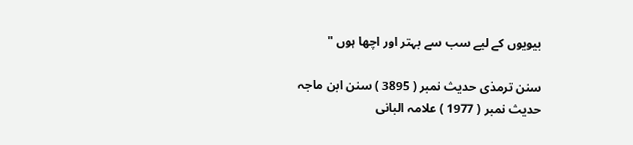بيويوں كے ليے سب سے بہتر اور اچھا ہوں "

سنن ترمذى حديث نمبر ( 3895 ) سنن ابن ماجہ حديث نمبر ( 1977 ) علامہ البانى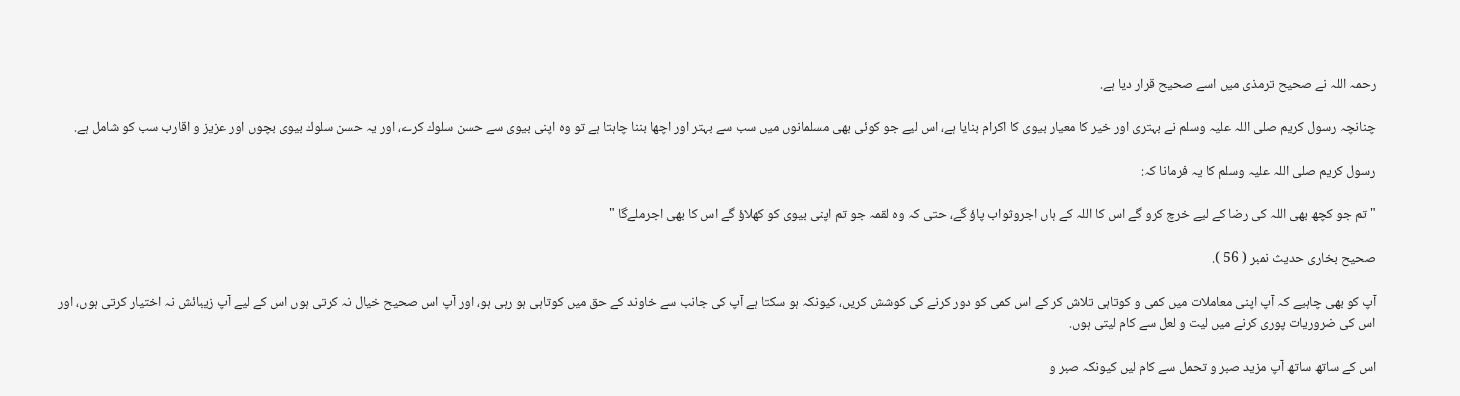رحمہ اللہ نے صحيح ترمذى ميں اسے صحيح قرار ديا ہے.

چنانچہ رسول كريم صلى اللہ عليہ وسلم نے بہترى اور خير كا معيار بيوى كا اكرام بنايا ہے، اس ليے جو كوئى بھى مسلمانوں ميں سب سے بہتر اور اچھا بننا چاہتا ہے تو وہ اپنى بيوى سے حسن سلوك كرے، اور يہ حسن سلوك بيوى بچوں اور عزيز و اقارب سب كو شامل ہے.

رسول كريم صلى اللہ عليہ وسلم كا يہ فرمانا كہ:

" تم جو كچھ بھى اللہ كى رضا كے ليے خرچ كرو گے اس كا اللہ كے ہاں اجروثواب پاؤ گے، حتى كہ وہ لقمہ جو تم اپنى بيوى كو كھلاؤ گے اس كا بھى اجرملےگا "

صحيح بخارى حديث نمبر ( 56 ).

آپ كو بھى چاہيے كہ آپ اپنى معاملات ميں كمى و كوتاہى تلاش كر كے اس كمى كو دور كرنے كى كوشش كريں، كيونكہ ہو سكتا ہے آپ كى جانب سے خاوند كے حق ميں كوتاہى ہو رہى ہو، اور آپ اس صحيح خيال نہ كرتى ہوں اس كے ليے آپ زيبائش نہ اختيار كرتى ہوں، اور اس كى ضروريات پورى كرنے ميں ليت و لعل سے كام ليتى ہوں.

اس كے ساتھ ساتھ آپ مزيد صبر و تحمل سے كام ليں كيونكہ صبر و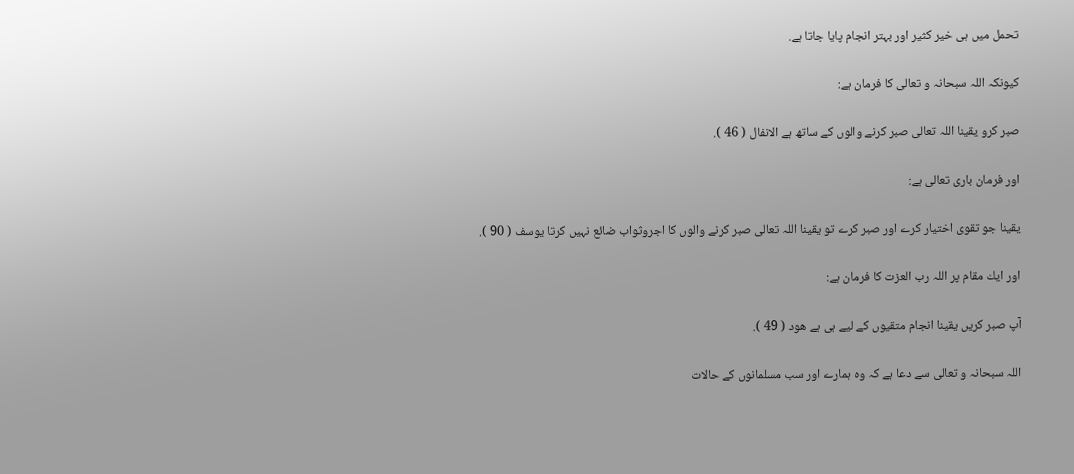تحمل ميں ہى خير كثير اور بہتر انجام پايا جاتا ہے.

كيونكہ اللہ سبحانہ و تعالى كا فرمان ہے:

صبر كرو يقينا اللہ تعالى صبر كرنے والوں كے ساتھ ہے الانفال ( 46 ).

اور فرمان بارى تعالى ہے:

يقينا جو تقوى اختيار كرے اور صبر كرے تو يقينا اللہ تعالى صبر كرنے والوں كا اجروثواب ضائع نہيں كرتا يوسف ( 90 ).

اور ايك مقام پر اللہ رب العزت كا فرمان ہے:

آپ صبر كريں يقينا انجام متقيوں كے ليے ہى ہے ھود ( 49 ).

اللہ سبحانہ و تعالى سے دعا ہے كہ وہ ہمارے اور سب مسلمانوں كے حالات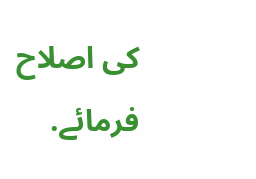كى اصلاح فرمائے.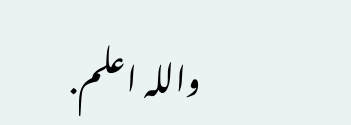واللہ اعلم.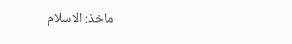ماخذ: الاسلام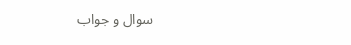سوال و جواب